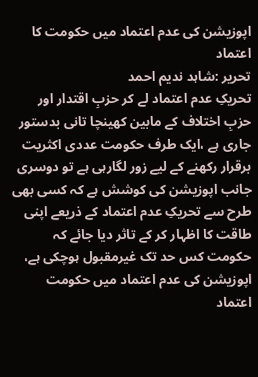اپوزیشن کی عدم اعتماد میں حکومت کا اعتماد
تحریر :شاہد ندیم احمد
تحریکِ عدم اعتماد لے کر حزبِ اقتدار اور حزبِ اختلاف کے مابین کھینچا تانی بدستور جاری ہے ،ایک طرف حکومت عددی اکثریت برقرار رکھنے کے لیے زور لگارہی ہے تو دوسری جانب اپوزیشن کی کوشش ہے کہ کسی بھی طرح سے تحریکِ عدم اعتماد کے ذریعے اپنی طاقت کا اظہار کر کے تاثر دیا جائے کہ حکومت کس حد تک غیرمقبول ہوچکی ہے، اپوزیشن کی عدم اعتماد میں حکومت اعتماد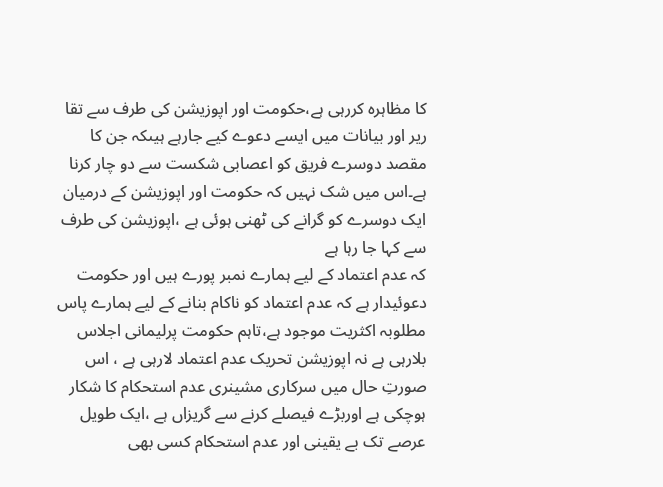کا مظاہرہ کررہی ہے،حکومت اور اپوزیشن کی طرف سے تقا ریر اور بیانات میں ایسے دعوے کیے جارہے ہیںکہ جن کا مقصد دوسرے فریق کو اعصابی شکست سے دو چار کرنا ہے۔اس میں شک نہیں کہ حکومت اور اپوزیشن کے درمیان ایک دوسرے کو گرانے کی ٹھنی ہوئی ہے ،اپوزیشن کی طرف سے کہا جا رہا ہے
کہ عدم اعتماد کے لیے ہمارے نمبر پورے ہیں اور حکومت دعوئیدار ہے کہ عدم اعتماد کو ناکام بنانے کے لیے ہمارے پاس مطلوبہ اکثریت موجود ہے،تاہم حکومت پرلیمانی اجلاس بلارہی ہے نہ اپوزیشن تحریک عدم اعتماد لارہی ہے ، اس صورتِ حال میں سرکاری مشینری عدم استحکام کا شکار ہوچکی ہے اوربڑے فیصلے کرنے سے گریزاں ہے ،ایک طویل عرصے تک بے یقینی اور عدم استحکام کسی بھی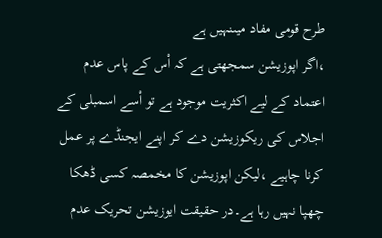طرح قومی مفاد میںنہیں ہے
،اگر اپوزیشن سمجھتی ہے کہ اْس کے پاس عدم اعتماد کے لیے اکثریت موجود ہے تو اْسے اسمبلی کے اجلاس کی ریکوزیشن دے کر اپنے ایجنڈے پر عمل کرنا چاہیے ،لیکن اپوزیشن کا مخمصہ کسی ڈھکا چھپا نہیں رہا ہے۔در حقیقت ایوزیشن تحریک عدم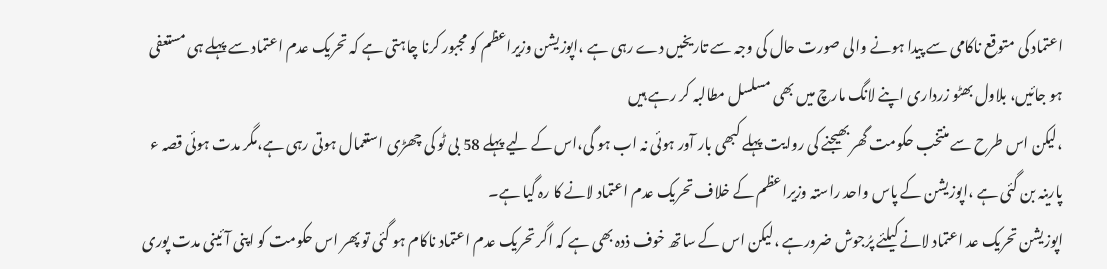اعتماد کی متوقع ناکامی سے پیدا ہونے والی صورت حال کی وجہ سے تاریخیں دے رہی ہے ،اپوزیشن وزیراعظم کو مجبور کرنا چاہتی ہے کہ تحریک عدم اعتماد سے پہلے ہی مستعفی ہو جائیں، بلاول بھٹو زرداری اپنے لانگ مارچ میں بھی مسلسل مطالبہ کر رہے ہیں
،لیکن اس طرح سے منتخب حکومت گھر بھیجنے کی روایت پہلے کبھی بار آور ہوئی نہ اب ہو گی،اس کے لیے پہلے 58 بی ٹو کی چھڑی استعمال ہوتی رہی ہے،مگر مدت ہوئی قصہ ء پارینہ بن گئی ہے ،اپوزیشن کے پاس واحد راستہ وزیراعظم کے خلاف تحریک عدم اعتماد لانے کا رہ گیا ہے۔
اپوزیشن تحریک عد اعتماد لانے کیلئے پرُجوش ضرورہے ،لیکن اس کے ساتھ خوف ذدہ بھی ہے کہ اگر تحریک عدم اعتماد ناکام ہو گئی تو پھر اس حکومت کو اپنی آئینی مدت پوری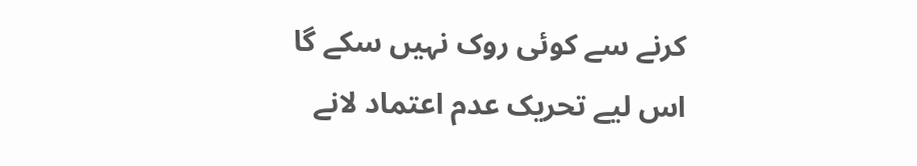کرنے سے کوئی روک نہیں سکے گا
اس لیے تحریک عدم اعتماد لانے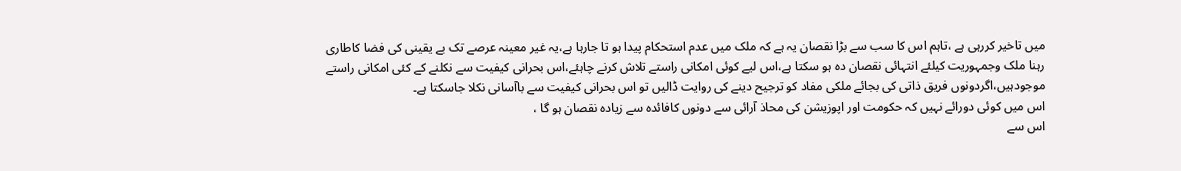میں تاخیر کررہی ہے ،تاہم اس کا سب سے بڑا نقصان یہ ہے کہ ملک میں عدم استحکام پیدا ہو تا جارہا ہے،یہ غیر معینہ عرصے تک بے یقینی کی فضا کاطاری رہنا ملک وجمہوریت کیلئے انتہائی نقصان دہ ہو سکتا ہے،اس لیے کوئی امکانی راستے تلاش کرنے چاہئے،اس بحرانی کیفیت سے نکلنے کے کئی امکانی راستے موجودہیں،اگردونوں فریق ذاتی کی بجائے ملکی مفاد کو ترجیح دینے کی روایت ڈالیں تو اس بحرانی کیفیت سے باآسانی نکلا جاسکتا ہے۔
اس میں کوئی دورائے نہیں کہ حکومت اور اپوزیشن کی محاذ آرائی سے دونوں کافائدہ سے زیادہ نقصان ہو گا ،
اس سے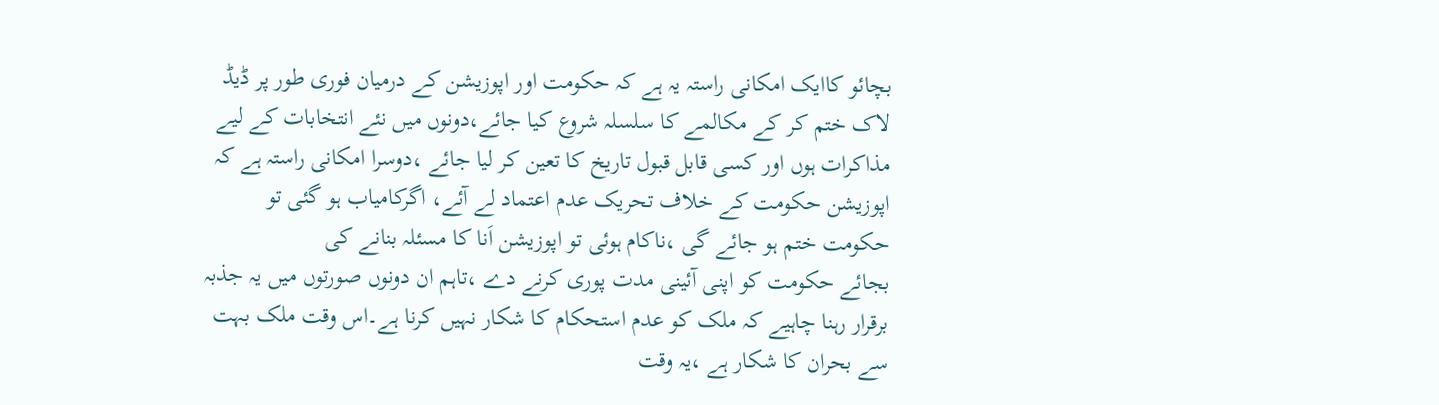بچائو کاایک امکانی راستہ یہ ہے کہ حکومت اور اپوزیشن کے درمیان فوری طور پر ڈیڈ لاک ختم کر کے مکالمے کا سلسلہ شروع کیا جائے،دونوں میں نئے انتخابات کے لیے مذاکرات ہوں اور کسی قابل قبول تاریخ کا تعین کر لیا جائے ،دوسرا امکانی راستہ ہے کہ اپوزیشن حکومت کے خلاف تحریک عدم اعتماد لے آئے، اگرکامیاب ہو گئی تو حکومت ختم ہو جائے گی ،ناکام ہوئی تو اپوزیشن اَنا کا مسئلہ بنانے کی
بجائے حکومت کو اپنی آئینی مدت پوری کرنے دے ،تاہم ان دونوں صورتوں میں یہ جذبہ برقرار رہنا چاہیے کہ ملک کو عدم استحکام کا شکار نہیں کرنا ہے۔اس وقت ملک بہت سے بحران کا شکار ہے ،یہ وقت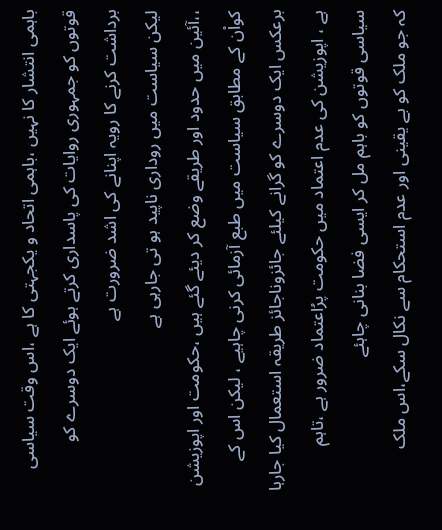باہمی انتشار کا نہیں ،باہمی اتحاد و یکجہتی کا ہے ،اس وقت سیاسی قوتوں کو جمہوری روایات کی پاسداری کرتے ہوئے ایک دوسرے کو برداشت کرنے کا رویہ اپنانے کی اشد ضرورت ہے
لیکن سیاست میں روداری ناپید ہو تی جارہی ہے
،،آئین میں حدود اور طریقے وضع کر دیئے گئے ہیں ،حکومت اور اپوزیشن کواْن کے مطابق سیاست میں طبع آزمائی کرنی چاہیے ، لیکن اس کے برعکس ایک دوسرے کو گرانے کیلئے جائزوناجائز طریقہ استعمال کیا جارہا ہے ، اپوزیشن کی عدم اعتماد میں حکومت پرُاعتماد ضرور ہے ،تاہم سیاسی قوتوں کو باہم مل کر ایسی فضا بنانی چاہئے
کہ جو ملک کو بے یقینی اور عدم استحکام سے نکال سکے،اس ملک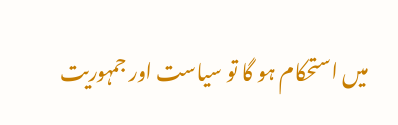میں استحکام ہو گا تو سیاست اور جمہوریت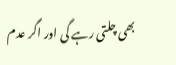بھی چلتی رہے گی اور اگر عدم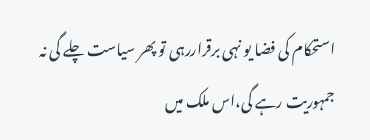استحکام کی فضا یو نہی برقراررہی تو پھر سیاست چلے گی نہ جمہوریت رہے گی،اس ملک میں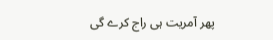پھر آمریت ہی راج کرے گی